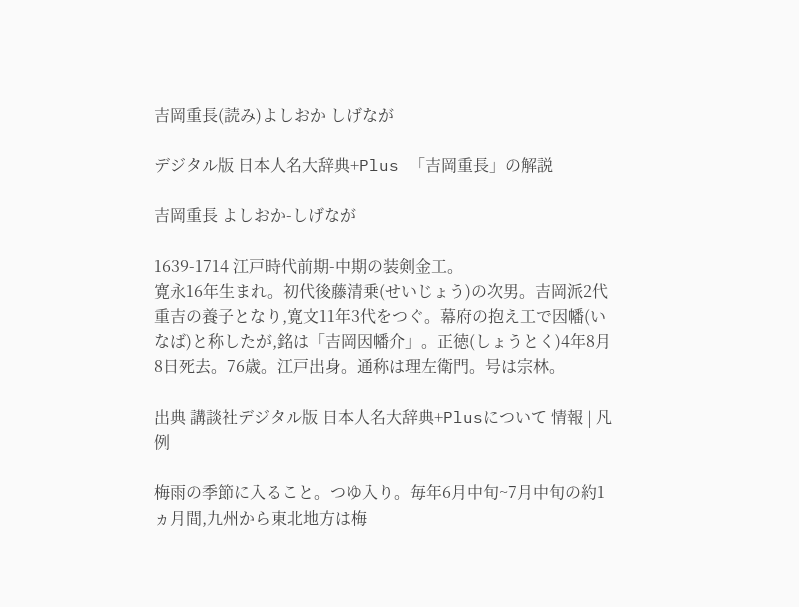吉岡重長(読み)よしおか しげなが

デジタル版 日本人名大辞典+Plus 「吉岡重長」の解説

吉岡重長 よしおか-しげなが

1639-1714 江戸時代前期-中期の装剣金工。
寛永16年生まれ。初代後藤清乗(せいじょう)の次男。吉岡派2代重吉の養子となり,寛文11年3代をつぐ。幕府の抱え工で因幡(いなば)と称したが,銘は「吉岡因幡介」。正徳(しょうとく)4年8月8日死去。76歳。江戸出身。通称は理左衛門。号は宗林。

出典 講談社デジタル版 日本人名大辞典+Plusについて 情報 | 凡例

梅雨の季節に入ること。つゆ入り。毎年6月中旬~7月中旬の約1ヵ月間,九州から東北地方は梅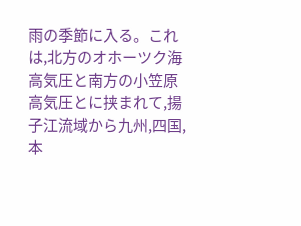雨の季節に入る。これは,北方のオホーツク海高気圧と南方の小笠原高気圧とに挟まれて,揚子江流域から九州,四国,本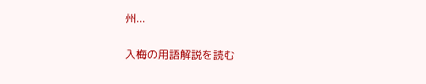州...

入梅の用語解説を読む